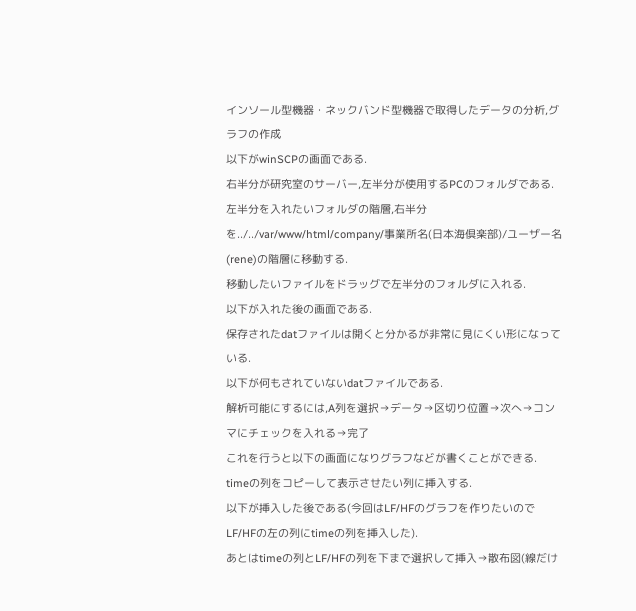インソール型機器・ネックバンド型機器で取得したデータの分析,グラフの作成
以下がwinSCPの画面である.
右半分が研究室のサーバー,左半分が使用するPCのフォルダである.
左半分を入れたいフォルダの階層,右半分を../../var/www/html/company/事業所名(日本海倶楽部)/ユーザー名(rene)の階層に移動する.
移動したいファイルをドラッグで左半分のフォルダに入れる.
以下が入れた後の画面である.
保存されたdatファイルは開くと分かるが非常に見にくい形になっている.
以下が何もされていないdatファイルである.
解析可能にするには,A列を選択→データ→区切り位置→次へ→コンマにチェックを入れる→完了
これを行うと以下の画面になりグラフなどが書くことができる.
timeの列をコピーして表示させたい列に挿入する.
以下が挿入した後である(今回はLF/HFのグラフを作りたいのでLF/HFの左の列にtimeの列を挿入した).
あとはtimeの列とLF/HFの列を下まで選択して挿入→散布図(線だけ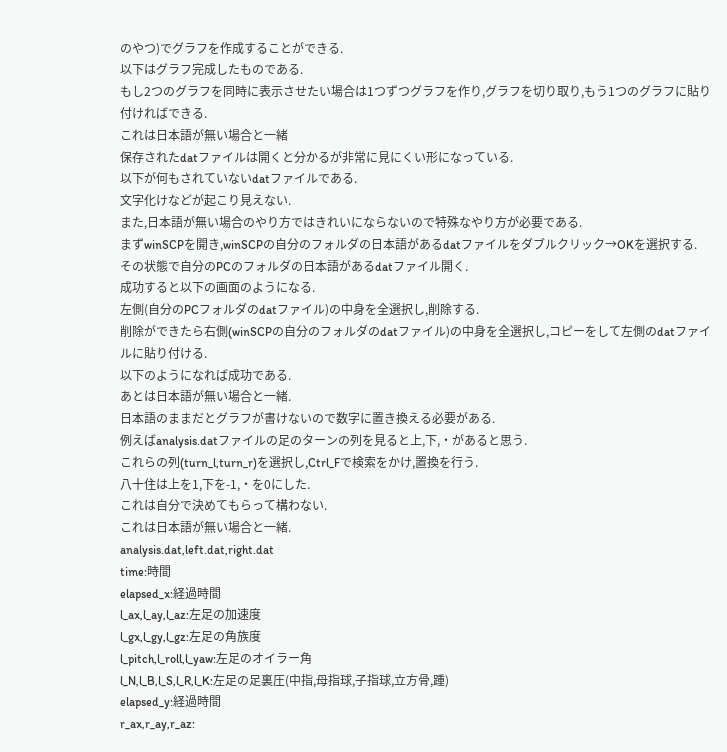のやつ)でグラフを作成することができる.
以下はグラフ完成したものである.
もし2つのグラフを同時に表示させたい場合は1つずつグラフを作り,グラフを切り取り,もう1つのグラフに貼り付ければできる.
これは日本語が無い場合と一緒
保存されたdatファイルは開くと分かるが非常に見にくい形になっている.
以下が何もされていないdatファイルである.
文字化けなどが起こり見えない.
また,日本語が無い場合のやり方ではきれいにならないので特殊なやり方が必要である.
まずwinSCPを開き,winSCPの自分のフォルダの日本語があるdatファイルをダブルクリック→OKを選択する.
その状態で自分のPCのフォルダの日本語があるdatファイル開く.
成功すると以下の画面のようになる.
左側(自分のPCフォルダのdatファイル)の中身を全選択し,削除する.
削除ができたら右側(winSCPの自分のフォルダのdatファイル)の中身を全選択し,コピーをして左側のdatファイルに貼り付ける.
以下のようになれば成功である.
あとは日本語が無い場合と一緒.
日本語のままだとグラフが書けないので数字に置き換える必要がある.
例えばanalysis.datファイルの足のターンの列を見ると上,下,・があると思う.
これらの列(turn_l,turn_r)を選択し,Ctrl_Fで検索をかけ,置換を行う.
八十住は上を1,下を-1,・を0にした.
これは自分で決めてもらって構わない.
これは日本語が無い場合と一緒.
analysis.dat,left.dat,right.dat
time:時間
elapsed_x:経過時間
l_ax,l_ay,l_az:左足の加速度
l_gx,l_gy,l_gz:左足の角族度
l_pitch,l_roll,l_yaw:左足のオイラー角
l_N,l_B,l_S,l_R,l_K:左足の足裏圧(中指,母指球,子指球,立方骨,踵)
elapsed_y:経過時間
r_ax,r_ay,r_az: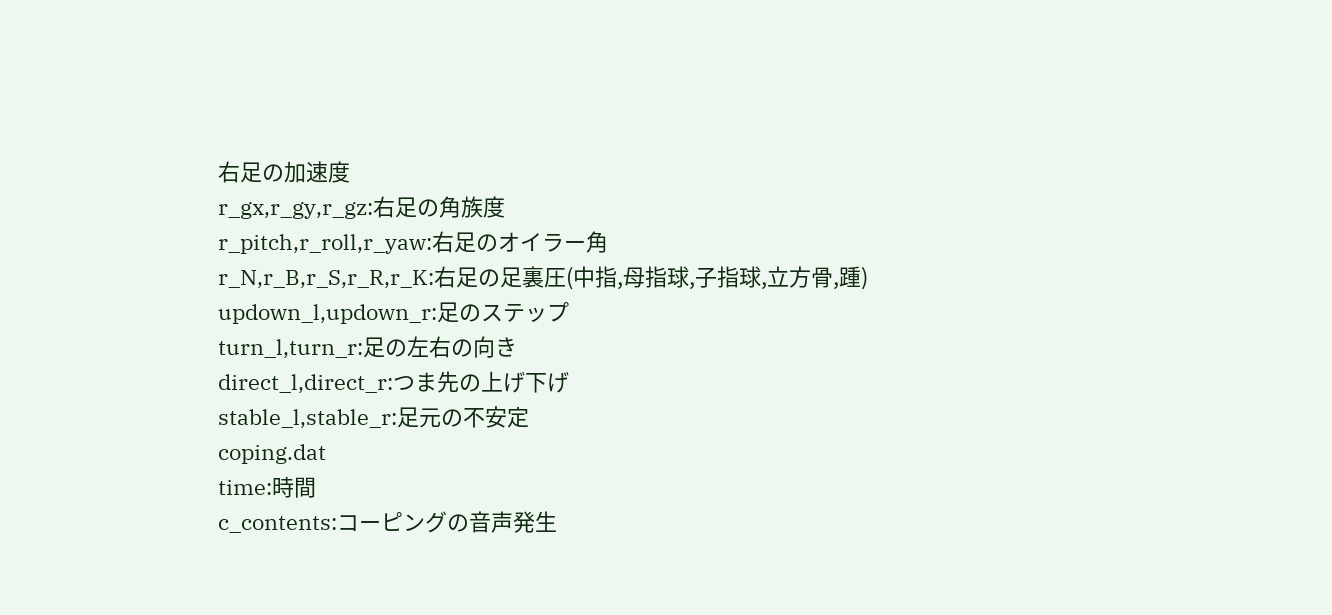右足の加速度
r_gx,r_gy,r_gz:右足の角族度
r_pitch,r_roll,r_yaw:右足のオイラー角
r_N,r_B,r_S,r_R,r_K:右足の足裏圧(中指,母指球,子指球,立方骨,踵)
updown_l,updown_r:足のステップ
turn_l,turn_r:足の左右の向き
direct_l,direct_r:つま先の上げ下げ
stable_l,stable_r:足元の不安定
coping.dat
time:時間
c_contents:コーピングの音声発生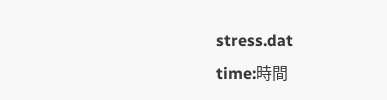stress.dat
time:時間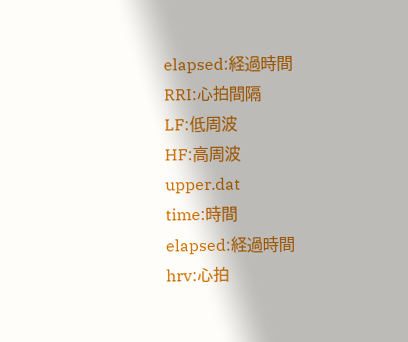elapsed:経過時間
RRI:心拍間隔
LF:低周波
HF:高周波
upper.dat
time:時間
elapsed:経過時間
hrv:心拍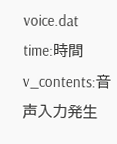voice.dat
time:時間
v_contents:音声入力発生